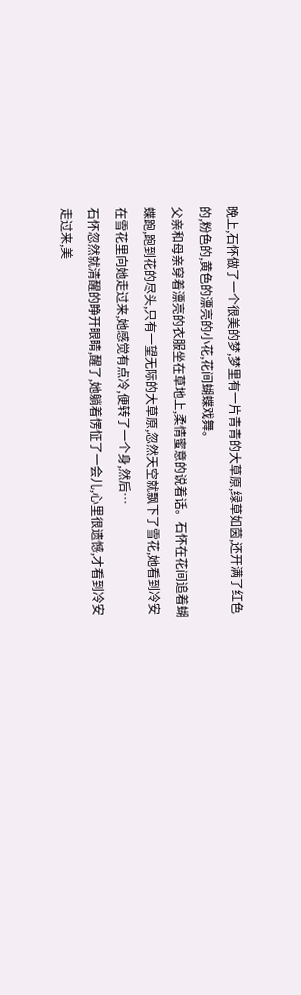晚上,石怀做了一个很美的梦,梦里有一片青青的大草原,绿草如茵,还开满了红色的,粉色的,黄色的漂亮的小花,花间蝴蝶戏舞。
父亲和母亲穿着漂亮的衣服坐在草地上,柔情蜜意的说着话。石怀在花间追着蝴蝶跑,跑到花的尽头,只有一望无际的大草原,忽然天空就飘下了雪花,她看到冷安在雪花里向她走过来,她感觉有点冷,便转了一个身,然后…
石怀忽然就清醒的睁开眼睛,醒了,她躺着愣怔了一会儿,心里很遗憾,才看到冷安走过来,美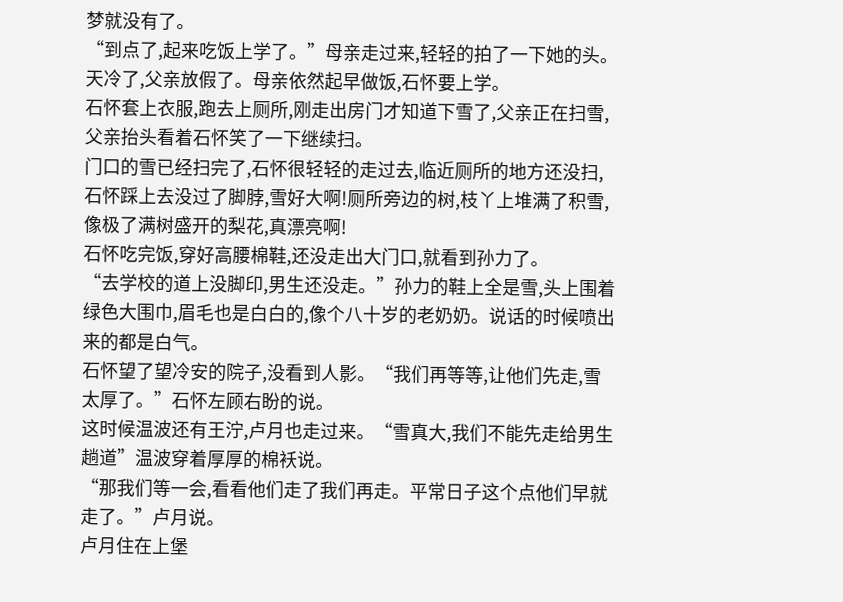梦就没有了。
“到点了,起来吃饭上学了。”母亲走过来,轻轻的拍了一下她的头。
天冷了,父亲放假了。母亲依然起早做饭,石怀要上学。
石怀套上衣服,跑去上厕所,刚走出房门才知道下雪了,父亲正在扫雪,父亲抬头看着石怀笑了一下继续扫。
门口的雪已经扫完了,石怀很轻轻的走过去,临近厕所的地方还没扫,石怀踩上去没过了脚脖,雪好大啊!厕所旁边的树,枝丫上堆满了积雪,像极了满树盛开的梨花,真漂亮啊!
石怀吃完饭,穿好高腰棉鞋,还没走出大门口,就看到孙力了。
“去学校的道上没脚印,男生还没走。”孙力的鞋上全是雪,头上围着绿色大围巾,眉毛也是白白的,像个八十岁的老奶奶。说话的时候喷出来的都是白气。
石怀望了望冷安的院子,没看到人影。“我们再等等,让他们先走,雪太厚了。”石怀左顾右盼的说。
这时候温波还有王泞,卢月也走过来。“雪真大,我们不能先走给男生趟道”温波穿着厚厚的棉袄说。
“那我们等一会,看看他们走了我们再走。平常日子这个点他们早就走了。”卢月说。
卢月住在上堡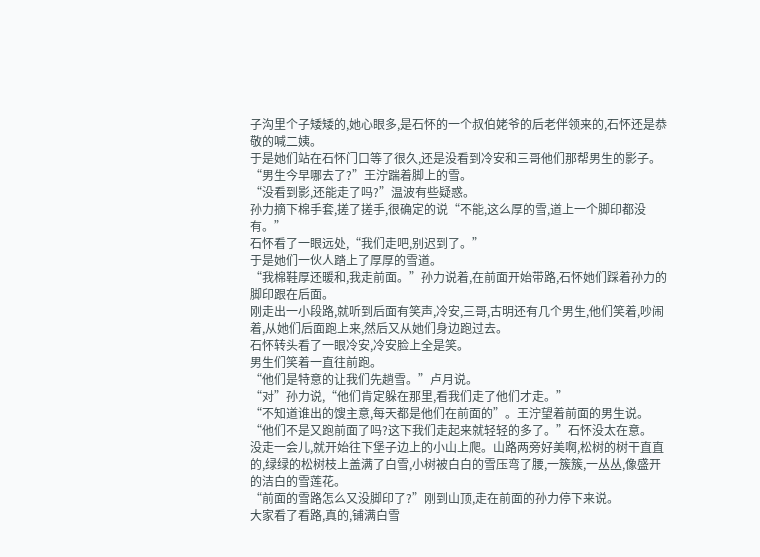子沟里个子矮矮的,她心眼多,是石怀的一个叔伯姥爷的后老伴领来的,石怀还是恭敬的喊二姨。
于是她们站在石怀门口等了很久,还是没看到冷安和三哥他们那帮男生的影子。
“男生今早哪去了?”王泞踹着脚上的雪。
“没看到影,还能走了吗?”温波有些疑惑。
孙力摘下棉手套,搓了搓手,很确定的说“不能,这么厚的雪,道上一个脚印都没有。”
石怀看了一眼远处,“我们走吧,别迟到了。”
于是她们一伙人踏上了厚厚的雪道。
“我棉鞋厚还暖和,我走前面。”孙力说着,在前面开始带路,石怀她们踩着孙力的脚印跟在后面。
刚走出一小段路,就听到后面有笑声,冷安,三哥,古明还有几个男生,他们笑着,吵闹着,从她们后面跑上来,然后又从她们身边跑过去。
石怀转头看了一眼冷安,冷安脸上全是笑。
男生们笑着一直往前跑。
“他们是特意的让我们先趟雪。”卢月说。
“对”孙力说,“他们肯定躲在那里,看我们走了他们才走。”
“不知道谁出的馊主意,每天都是他们在前面的”。王泞望着前面的男生说。
“他们不是又跑前面了吗?这下我们走起来就轻轻的多了。”石怀没太在意。
没走一会儿,就开始往下堡子边上的小山上爬。山路两旁好美啊,松树的树干直直的,绿绿的松树枝上盖满了白雪,小树被白白的雪压弯了腰,一簇簇,一丛丛,像盛开的洁白的雪莲花。
“前面的雪路怎么又没脚印了?”刚到山顶,走在前面的孙力停下来说。
大家看了看路,真的,铺满白雪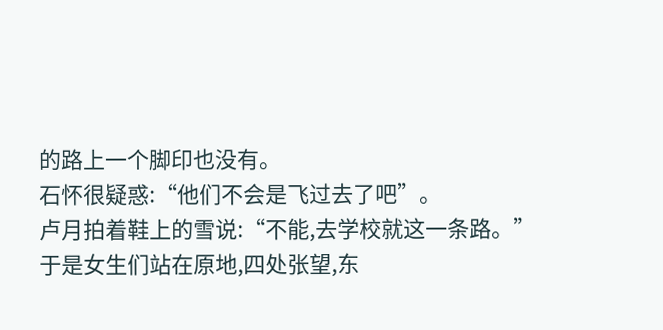的路上一个脚印也没有。
石怀很疑惑:“他们不会是飞过去了吧”。
卢月拍着鞋上的雪说:“不能,去学校就这一条路。”
于是女生们站在原地,四处张望,东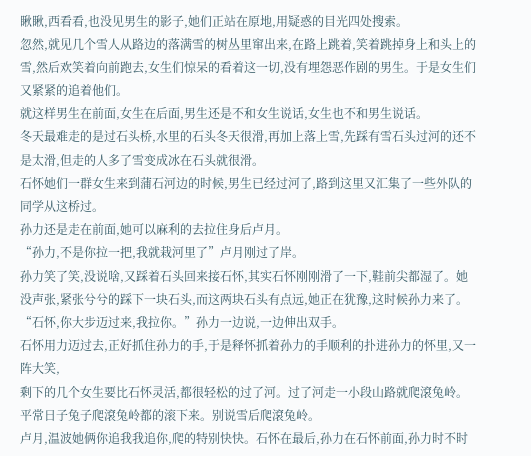瞅瞅,西看看,也没见男生的影子,她们正站在原地,用疑惑的目光四处搜索。
忽然,就见几个雪人从路边的落满雪的树丛里窜出来,在路上跳着,笑着跳掉身上和头上的雪,然后欢笑着向前跑去,女生们惊呆的看着这一切,没有埋怨恶作剧的男生。于是女生们又紧紧的追着他们。
就这样男生在前面,女生在后面,男生还是不和女生说话,女生也不和男生说话。
冬天最难走的是过石头桥,水里的石头冬天很滑,再加上落上雪,先踩有雪石头过河的还不是太滑,但走的人多了雪变成冰在石头就很滑。
石怀她们一群女生来到蒲石河边的时候,男生已经过河了,路到这里又汇集了一些外队的同学从这桥过。
孙力还是走在前面,她可以麻利的去拉住身后卢月。
“孙力,不是你拉一把,我就栽河里了”卢月刚过了岸。
孙力笑了笑,没说啥,又踩着石头回来接石怀,其实石怀刚刚滑了一下,鞋前尖都湿了。她没声张,紧张兮兮的踩下一块石头,而这两块石头有点远,她正在犹豫,这时候孙力来了。
“石怀,你大步迈过来,我拉你。”孙力一边说,一边伸出双手。
石怀用力迈过去,正好抓住孙力的手,于是释怀抓着孙力的手顺利的扑进孙力的怀里,又一阵大笑,
剩下的几个女生要比石怀灵活,都很轻松的过了河。过了河走一小段山路就爬滾兔岭。
平常日子兔子爬滾兔岭都的滚下来。别说雪后爬滾兔岭。
卢月,温波她俩你追我我追你,爬的特别快快。石怀在最后,孙力在石怀前面,孙力时不时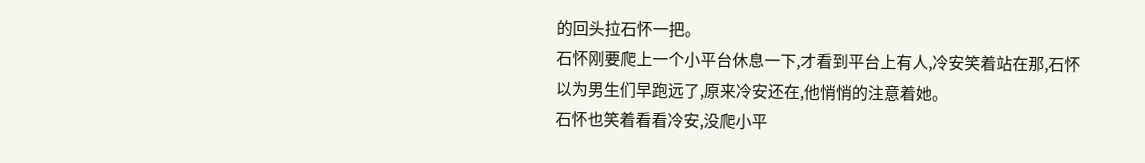的回头拉石怀一把。
石怀刚要爬上一个小平台休息一下,才看到平台上有人,冷安笑着站在那,石怀以为男生们早跑远了,原来冷安还在,他悄悄的注意着她。
石怀也笑着看看冷安,没爬小平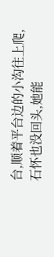台,顺着平台边的小沟往上爬,石怀也没回头,她能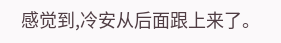感觉到,冷安从后面跟上来了。